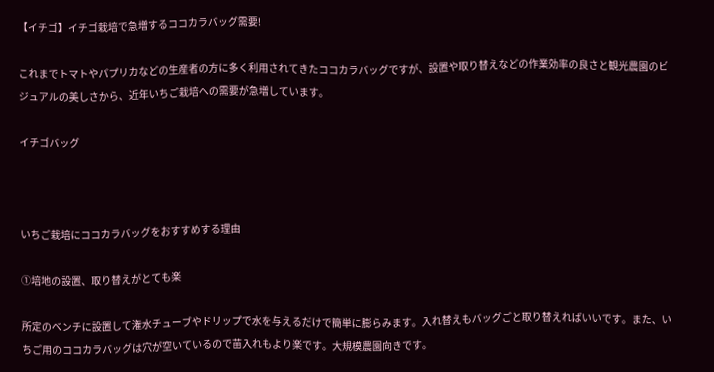【イチゴ】イチゴ栽培で急増するココカラバッグ需要!

これまでトマトやパプリカなどの生産者の方に多く利用されてきたココカラバッグですが、設置や取り替えなどの作業効率の良さと観光農園のビジュアルの美しさから、近年いちご栽培への需要が急増しています。

イチゴバッグ



いちご栽培にココカラバッグをおすすめする理由

①培地の設置、取り替えがとても楽

所定のベンチに設置して潅水チューブやドリップで水を与えるだけで簡単に膨らみます。入れ替えもバッグごと取り替えればいいです。また、いちご用のココカラバッグは穴が空いているので苗入れもより楽です。大規模農園向きです。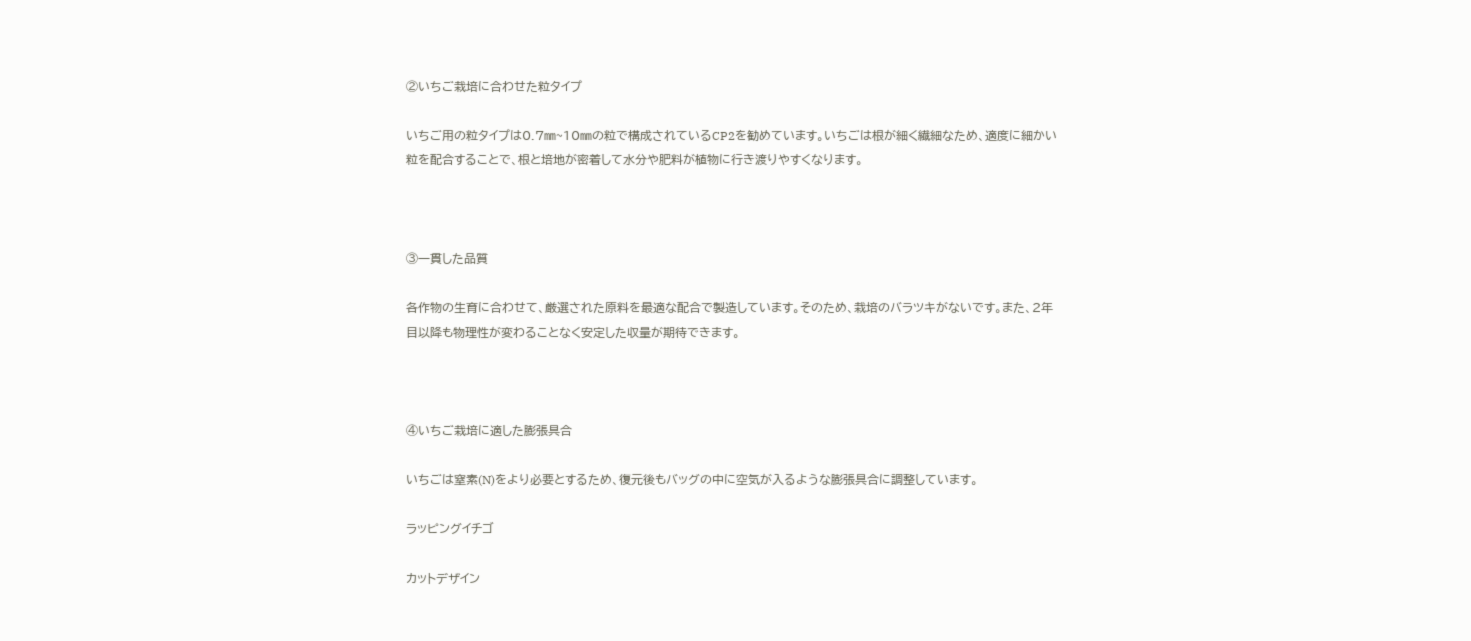②いちご栽培に合わせた粒タイプ

いちご用の粒タイプは0.7㎜~10㎜の粒で構成されているCP2を勧めています。いちごは根が細く繊細なため、適度に細かい粒を配合することで、根と培地が密着して水分や肥料が植物に行き渡りやすくなります。



③一貫した品質

各作物の生育に合わせて、厳選された原料を最適な配合で製造しています。そのため、栽培のバラツキがないです。また、2年目以降も物理性が変わることなく安定した収量が期待できます。



④いちご栽培に適した膨張具合

いちごは窒素(N)をより必要とするため、復元後もバッグの中に空気が入るような膨張具合に調整しています。

ラッピングイチゴ

カットデザイン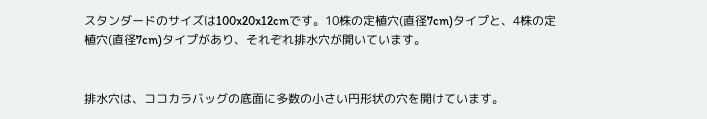スタンダードのサイズは100x20x12cmです。10株の定植穴(直径7cm)タイプと、4株の定植穴(直径7cm)タイプがあり、それぞれ排水穴が開いています。


排水穴は、ココカラバッグの底面に多数の小さい円形状の穴を開けています。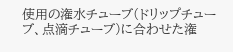使用の潅水チューブ(ドリップチューブ、点滴チューブ)に合わせた潅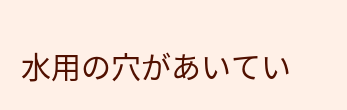水用の穴があいてい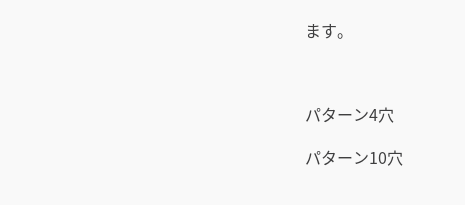ます。



パターン4穴

パターン10穴